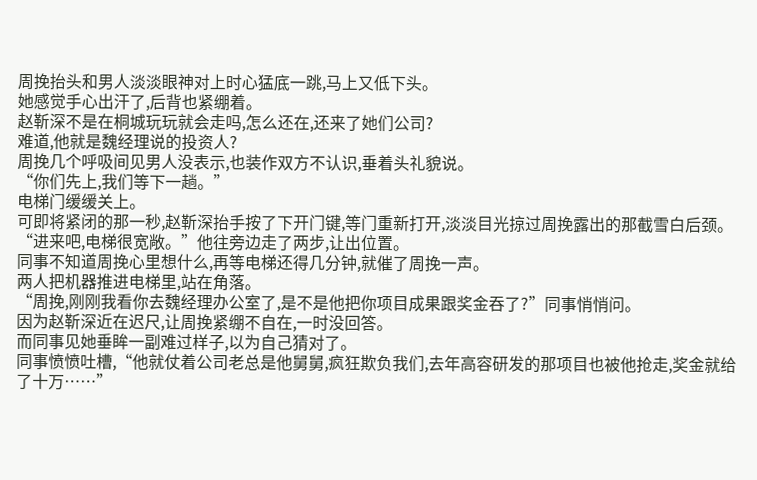周挽抬头和男人淡淡眼神对上时心猛底一跳,马上又低下头。
她感觉手心出汗了,后背也紧绷着。
赵靳深不是在桐城玩玩就会走吗,怎么还在,还来了她们公司?
难道,他就是魏经理说的投资人?
周挽几个呼吸间见男人没表示,也装作双方不认识,垂着头礼貌说。
“你们先上,我们等下一趟。”
电梯门缓缓关上。
可即将紧闭的那一秒,赵靳深抬手按了下开门键,等门重新打开,淡淡目光掠过周挽露出的那截雪白后颈。
“进来吧,电梯很宽敞。”他往旁边走了两步,让出位置。
同事不知道周挽心里想什么,再等电梯还得几分钟,就催了周挽一声。
两人把机器推进电梯里,站在角落。
“周挽,刚刚我看你去魏经理办公室了,是不是他把你项目成果跟奖金吞了?”同事悄悄问。
因为赵靳深近在迟尺,让周挽紧绷不自在,一时没回答。
而同事见她垂眸一副难过样子,以为自己猜对了。
同事愤愤吐槽,“他就仗着公司老总是他舅舅,疯狂欺负我们,去年高容研发的那项目也被他抢走,奖金就给了十万……”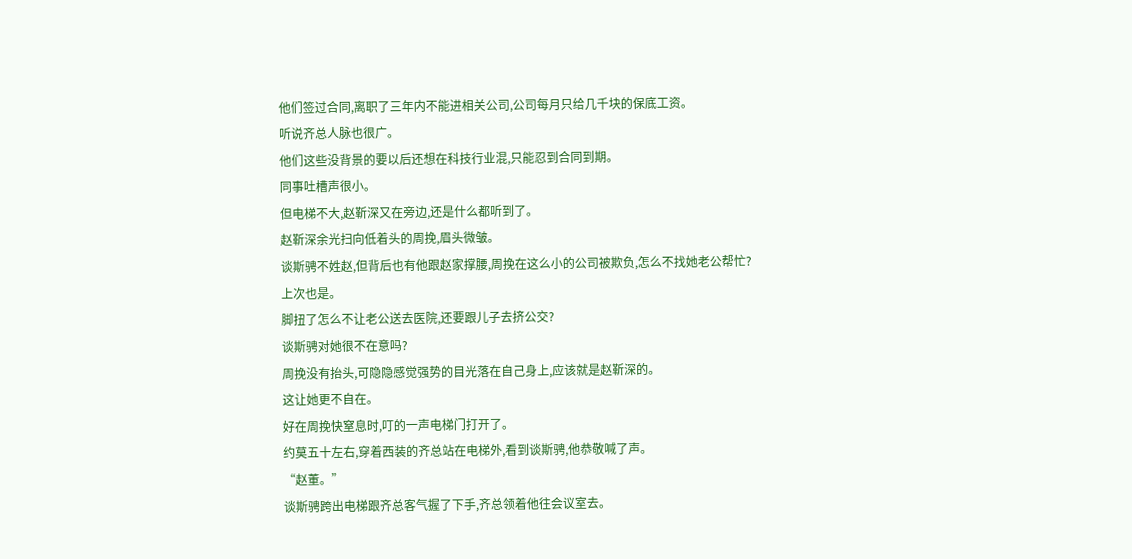他们签过合同,离职了三年内不能进相关公司,公司每月只给几千块的保底工资。
听说齐总人脉也很广。
他们这些没背景的要以后还想在科技行业混,只能忍到合同到期。
同事吐槽声很小。
但电梯不大,赵靳深又在旁边,还是什么都听到了。
赵靳深余光扫向低着头的周挽,眉头微皱。
谈斯骋不姓赵,但背后也有他跟赵家撑腰,周挽在这么小的公司被欺负,怎么不找她老公帮忙?
上次也是。
脚扭了怎么不让老公送去医院,还要跟儿子去挤公交?
谈斯骋对她很不在意吗?
周挽没有抬头,可隐隐感觉强势的目光落在自己身上,应该就是赵靳深的。
这让她更不自在。
好在周挽快窒息时,叮的一声电梯门打开了。
约莫五十左右,穿着西装的齐总站在电梯外,看到谈斯骋,他恭敬喊了声。
“赵董。”
谈斯骋跨出电梯跟齐总客气握了下手,齐总领着他往会议室去。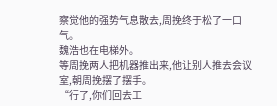察觉他的强势气息散去,周挽终于松了一口气。
魏浩也在电梯外。
等周挽两人把机器推出来,他让别人推去会议室,朝周挽摆了摆手。
“行了,你们回去工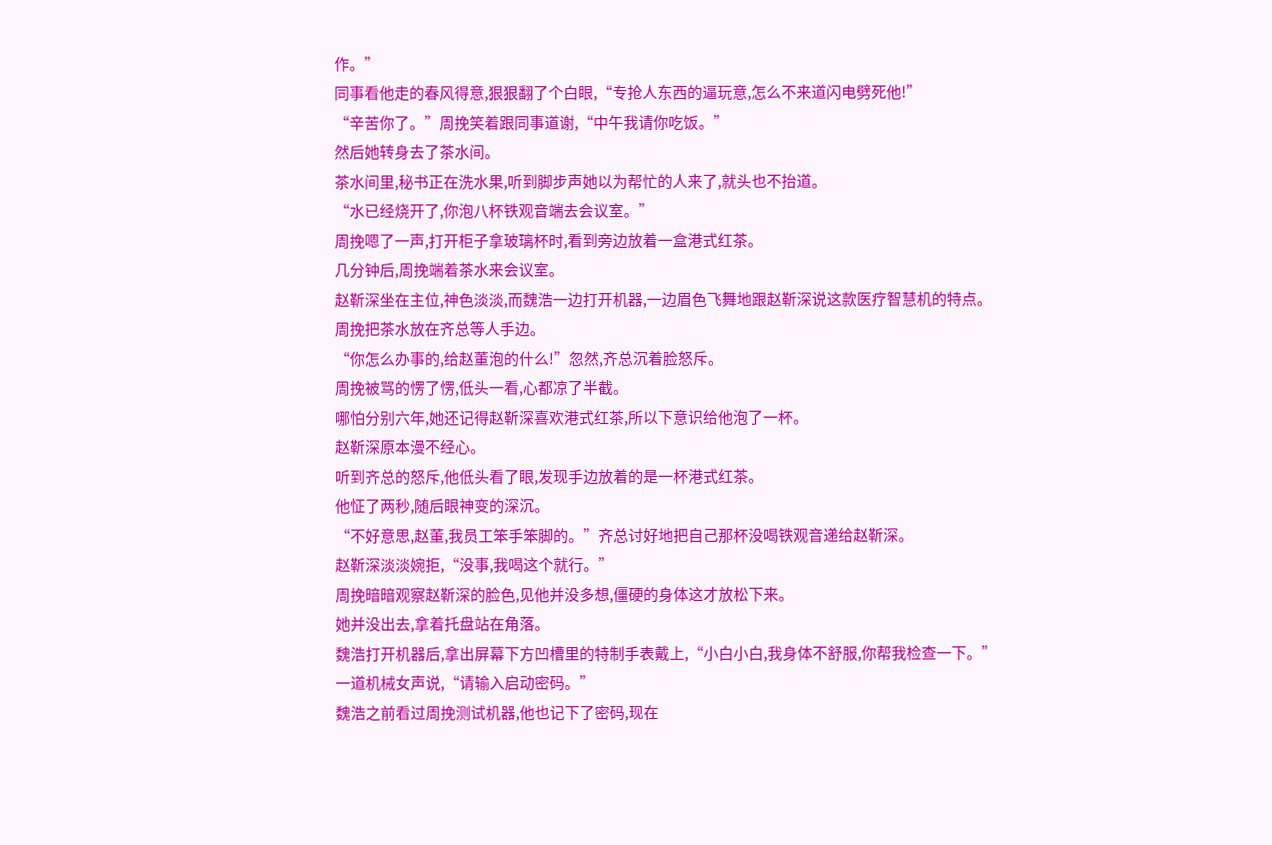作。”
同事看他走的春风得意,狠狠翻了个白眼,“专抢人东西的逼玩意,怎么不来道闪电劈死他!”
“辛苦你了。”周挽笑着跟同事道谢,“中午我请你吃饭。”
然后她转身去了茶水间。
茶水间里,秘书正在洗水果,听到脚步声她以为帮忙的人来了,就头也不抬道。
“水已经烧开了,你泡八杯铁观音端去会议室。”
周挽嗯了一声,打开柜子拿玻璃杯时,看到旁边放着一盒港式红茶。
几分钟后,周挽端着茶水来会议室。
赵靳深坐在主位,神色淡淡,而魏浩一边打开机器,一边眉色飞舞地跟赵靳深说这款医疗智慧机的特点。
周挽把茶水放在齐总等人手边。
“你怎么办事的,给赵董泡的什么!”忽然,齐总沉着脸怒斥。
周挽被骂的愣了愣,低头一看,心都凉了半截。
哪怕分别六年,她还记得赵靳深喜欢港式红茶,所以下意识给他泡了一杯。
赵靳深原本漫不经心。
听到齐总的怒斥,他低头看了眼,发现手边放着的是一杯港式红茶。
他怔了两秒,随后眼神变的深沉。
“不好意思,赵董,我员工笨手笨脚的。”齐总讨好地把自己那杯没喝铁观音递给赵靳深。
赵靳深淡淡婉拒,“没事,我喝这个就行。”
周挽暗暗观察赵靳深的脸色,见他并没多想,僵硬的身体这才放松下来。
她并没出去,拿着托盘站在角落。
魏浩打开机器后,拿出屏幕下方凹槽里的特制手表戴上,“小白小白,我身体不舒服,你帮我检查一下。”
一道机械女声说,“请输入启动密码。”
魏浩之前看过周挽测试机器,他也记下了密码,现在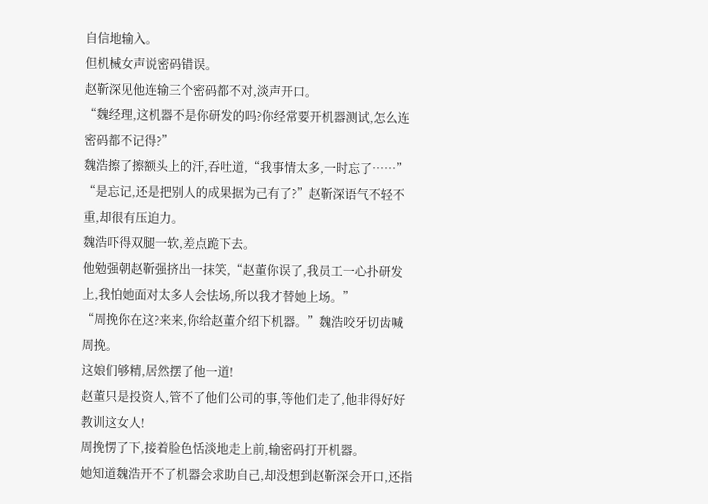自信地输入。
但机械女声说密码错误。
赵靳深见他连输三个密码都不对,淡声开口。
“魏经理,这机器不是你研发的吗?你经常要开机器测试,怎么连密码都不记得?”
魏浩擦了擦额头上的汗,吞吐道,“我事情太多,一时忘了……”
“是忘记,还是把别人的成果据为己有了?”赵靳深语气不轻不重,却很有压迫力。
魏浩吓得双腿一软,差点跪下去。
他勉强朝赵靳强挤出一抹笑,“赵董你误了,我员工一心扑研发上,我怕她面对太多人会怯场,所以我才替她上场。”
“周挽你在这?来来,你给赵董介绍下机器。”魏浩咬牙切齿喊周挽。
这娘们够精,居然摆了他一道!
赵董只是投资人,管不了他们公司的事,等他们走了,他非得好好教训这女人!
周挽愣了下,接着脸色恬淡地走上前,输密码打开机器。
她知道魏浩开不了机器会求助自己,却没想到赵靳深会开口,还指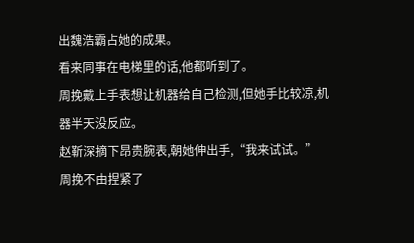出魏浩霸占她的成果。
看来同事在电梯里的话,他都听到了。
周挽戴上手表想让机器给自己检测,但她手比较凉,机器半天没反应。
赵靳深摘下昂贵腕表,朝她伸出手,“我来试试。”
周挽不由捏紧了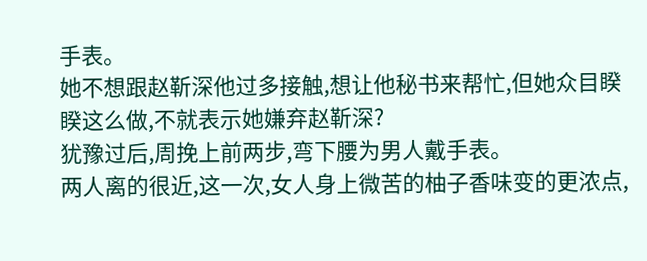手表。
她不想跟赵靳深他过多接触,想让他秘书来帮忙,但她众目睽睽这么做,不就表示她嫌弃赵靳深?
犹豫过后,周挽上前两步,弯下腰为男人戴手表。
两人离的很近,这一次,女人身上微苦的柚子香味变的更浓点,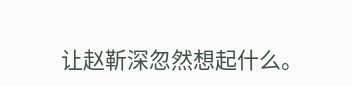让赵靳深忽然想起什么。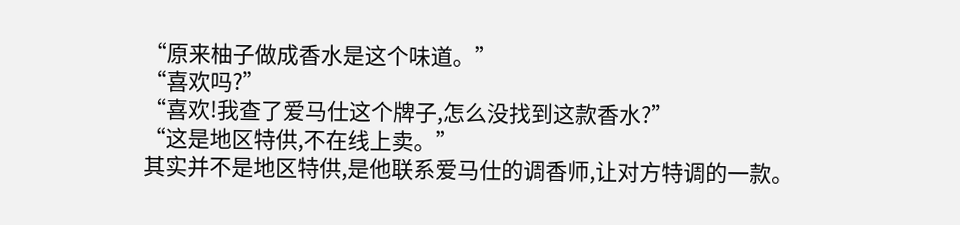“原来柚子做成香水是这个味道。”
“喜欢吗?”
“喜欢!我查了爱马仕这个牌子,怎么没找到这款香水?”
“这是地区特供,不在线上卖。”
其实并不是地区特供,是他联系爱马仕的调香师,让对方特调的一款。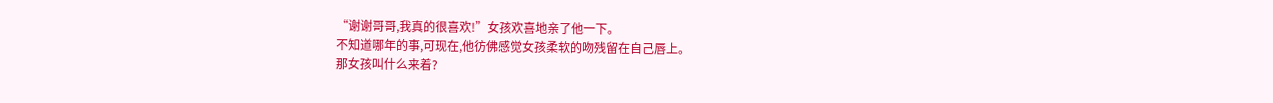“谢谢哥哥,我真的很喜欢!”女孩欢喜地亲了他一下。
不知道哪年的事,可现在,他彷佛感觉女孩柔软的吻残留在自己唇上。
那女孩叫什么来着?